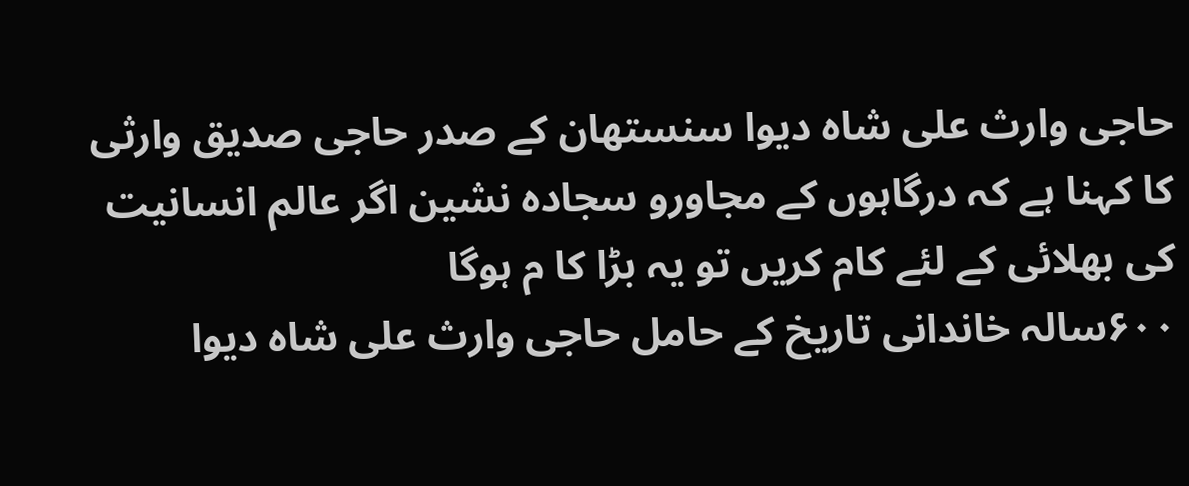حاجی وارث علی شاہ دیوا سنستھان کے صدر حاجی صدیق وارثی کا کہنا ہے کہ درگاہوں کے مجاورو سجادہ نشین اگر عالم انسانیت کی بھلائی کے لئے کام کریں تو یہ بڑا کا م ہوگا
۶۰۰سالہ خاندانی تاریخ کے حامل حاجی وارث علی شاہ دیوا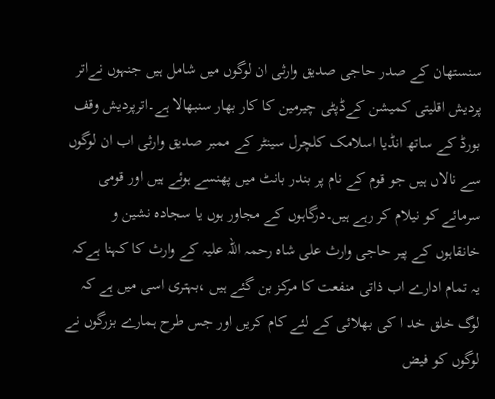سنستھان کے صدر حاجی صدیق وارثی ان لوگوں میں شامل ہیں جنہوں نےاتر پردیش اقلیتی کمیشن کےڈپٹی چیرمین کا کار بھار سنبھالا ہے۔اترپردیش وقف بورڈ کے ساتھ انڈیا اسلامک کلچرل سینٹر کے ممبر صدیق وارثی اب ان لوگوں سے نالاں ہیں جو قوم کے نام پر بندر بانٹ میں پھنسے ہوئے ہیں اور قومی سرمائے کو نیلام کر رہے ہیں۔درگاہوں کے مجاور ہوں یا سجادہ نشین و خانقاہوں کے پیر حاجی وارث علی شاہ رحمہ اللہ علیہ کے وارث کا کہنا ہےکہ یہ تمام ادارے اب ذاتی منفعت کا مرکز بن گئے ہیں ،بہتری اسی میں ہے کہ لوگ خلق خد ا کی بھلائی کے لئے کام کریں اور جس طرح ہمارے بزرگوں نے لوگوں کو فیض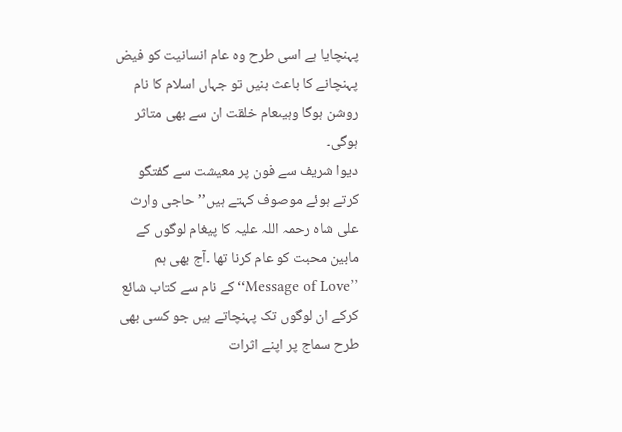پہنچایا ہے اسی طرح وہ عام انسانیت کو فیض پہنچانے کا باعث بنیں تو جہاں اسلام کا نام روشن ہوگا وہیںعام خلقت ان سے بھی متاثر ہوگی۔
دیوا شریف سے فون پر معیشت سے گفتگو کرتے ہوئے موصوف کہتے ہیں’’حاجی وارث علی شاہ رحمہ اللہ علیہ کا پیغام لوگوں کے مابین محبت کو عام کرنا تھا ۔آج بھی ہم ’’Message of Love‘‘کے نام سے کتاب شائع کرکے ان لوگوں تک پہنچاتے ہیں جو کسی بھی طرح سماج پر اپنے اثرات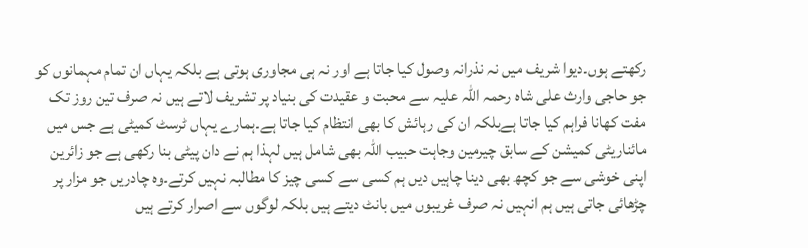رکھتے ہوں۔دیوا شریف میں نہ نذرانہ وصول کیا جاتا ہے اور نہ ہی مجاوری ہوتی ہے بلکہ یہاں ان تمام مہمانوں کو جو حاجی وارث علی شاہ رحمہ اللہ علیہ سے محبت و عقیدت کی بنیاد پر تشریف لاتے ہیں نہ صرف تین روز تک مفت کھانا فراہم کیا جاتا ہےبلکہ ان کی رہائش کا بھی انتظام کیا جاتا ہے۔ہمارے یہاں ٹرسٹ کمیٹی ہے جس میں مائناریٹی کمیشن کے سابق چیرمین وجاہت حبیب اللہ بھی شامل ہیں لہذا ہم نے دان پیٹی بنا رکھی ہے جو زائرین اپنی خوشی سے جو کچھ بھی دینا چاہیں دیں ہم کسی سے کسی چیز کا مطالبہ نہیں کرتے۔وہ چادریں جو مزار پر چڑھائی جاتی ہیں ہم انہیں نہ صرف غریبوں میں بانٹ دیتے ہیں بلکہ لوگوں سے اصرار کرتے ہیں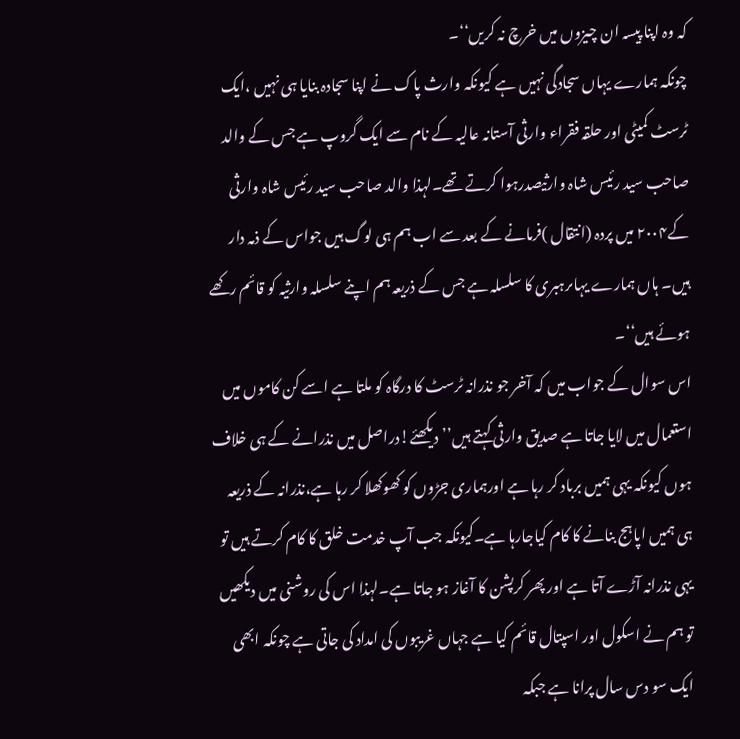کہ وہ اپنا پیسہ ان چیزوں میں خرچ نہ کریں‘‘۔
چونکہ ہمارے یہاں سجادگی نہیں ہے کیونکہ وارث پاک نے اپنا سجادہ بنایا ہی نہیں ،ایک ٹرسٹ کمیٹی اور حلقہ فقراء وارثی آستانہ عالیہ کے نام سے ایک گروپ ہے جس کے والد صاحب سید رئیس شاہ وارثیصدرہوا کرتے تھے۔لہذا والد صاحب سید رئیس شاہ وارثی کے۲۰۰۴ میں پردہ (انتقال )فرمانے کے بعد سے اب ہم ہی لوگ ہیں جواس کے ذمہ دار ہیں۔ ہاں ہمارے یہاںرہبری کا سلسلہ ہے جس کے ذریعہ ہم اپنے سلسلہ وارثیہ کو قائم رکھے ہوئے ہیں‘‘۔
اس سوال کے جواب میں کہ آخر جو نذرانہ ٹرسٹ کا درگاہ کو ملتا ہے اسے کن کاموں میں استعمال میں لایا جاتا ہے صدیق وارثی کہتے ہیں’’دیکھئے!دراصل میں نذرانے کے ہی خلاف ہوں کیونکہ یہی ہمیں برباد کر رہا ہے اورہماری جڑوں کو کھوکھلا کر رہا ہے،نذرانہ کے ذریعہ ہی ہمیں اپاہج بنانے کا کام کیاجارہا ہے۔کیونکہ جب آپ خدمت خلق کا کام کرتے ہیں تو یہی نذرانہ آڑے آتا ہے اور پھر کرپشن کا آغاز ہو جاتا ہے۔لہذا اس کی روشنی میں دیکھیں تو ہم نے اسکول اور اسپتال قائم کیا ہے جہاں غریبوں کی امداد کی جاتی ہے چونکہ ابھی ایک سو دس سال پرانا ہے جبکہ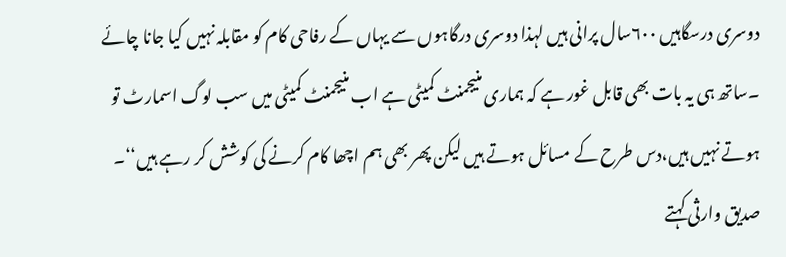دوسری درسگاہیں ۶۰۰سال پرانی ہیں لہذا دوسری درگاہوں سے یہاں کے رفاحی کام کو مقابلہ نہیں کیا جانا چائے ۔ساتھ ہی یہ بات بھی قابل غور ہے کہ ہماری منیجمنٹ کمیٹی ہے اب منیجمنٹ کمیٹی میں سب لوگ اسمارٹ تو ہوتے نہیں ہیں،دس طرح کے مسائل ہوتے ہیں لیکن پھر بھی ہم اچھا کام کرنے کی کوشش کر رہے ہیں‘‘۔
صدیق وارثی کہتے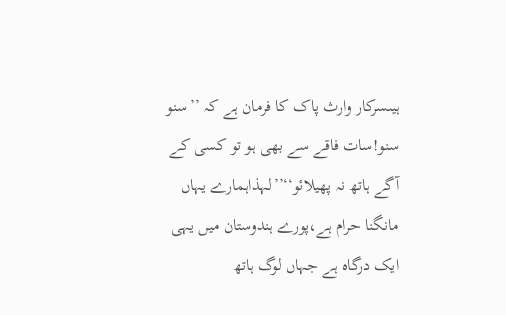ہیںسرکار وارث پاک کا فرمان ہے کہ ’’سنو سنو!سات فاقے سے بھی ہو تو کسی کے آگے ہاتھ نہ پھیلائو‘‘’’لہذاہمارے یہاں مانگنا حرام ہے،پورے ہندوستان میں یہی ایک درگاہ ہے جہاں لوگ ہاتھ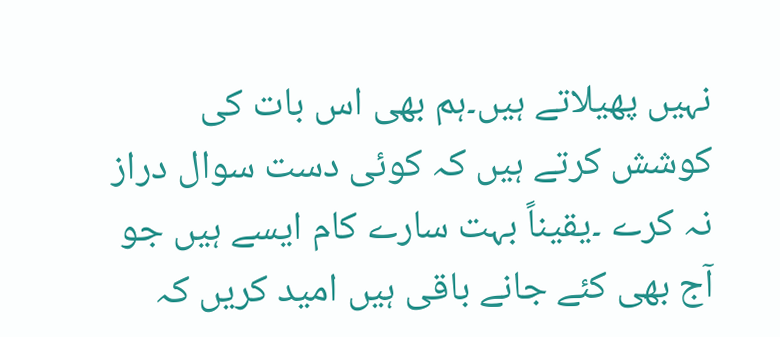نہیں پھیلاتے ہیں۔ہم بھی اس بات کی کوشش کرتے ہیں کہ کوئی دست سوال دراز نہ کرے ۔یقیناً بہت سارے کام ایسے ہیں جو آج بھی کئے جانے باقی ہیں امید کریں کہ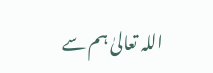اللہ تعالیٰ ہم سے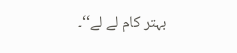بہتر کام لے لے‘‘۔